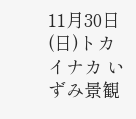11月30日(日)トカイナカ いずみ景観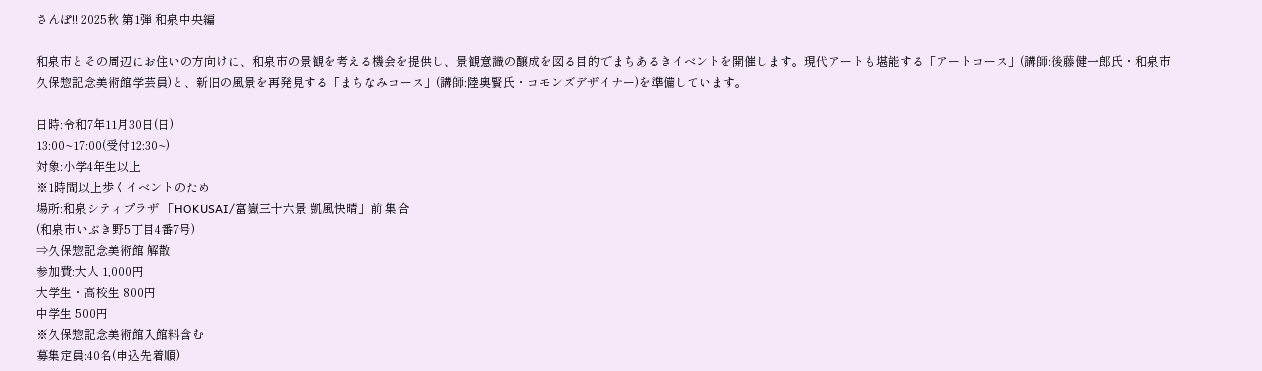さんぽ!! 2025秋 第1弾 和泉中央編

和泉市とその周辺にお住いの方向けに、和泉市の景観を考える機会を提供し、景観意識の醸成を図る目的でまちあるきイベントを開催します。現代アートも堪能する「アートコース」(講師:後藤健一郎氏・和泉市久保惣記念美術館学芸員)と、新旧の風景を再発見する「まちなみコース」(講師:陸奥賢氏・コモンズデザイナー)を準備しています。

日時:令和7年11月30日(日)
13:00~17:00(受付12:30~)
対象:小学4年生以上
※1時間以上歩くイベントのため
場所:和泉シティプラザ 「HOKUSAI/富嶽三十六景 凱風快晴」前 集合
(和泉市いぶき野5丁目4番7号)
⇒久保惣記念美術館 解散
参加費:大人 1,000円
大学生・高校生 800円
中学生 500円
※久保惣記念美術館入館料含む
募集定員:40名(申込先着順)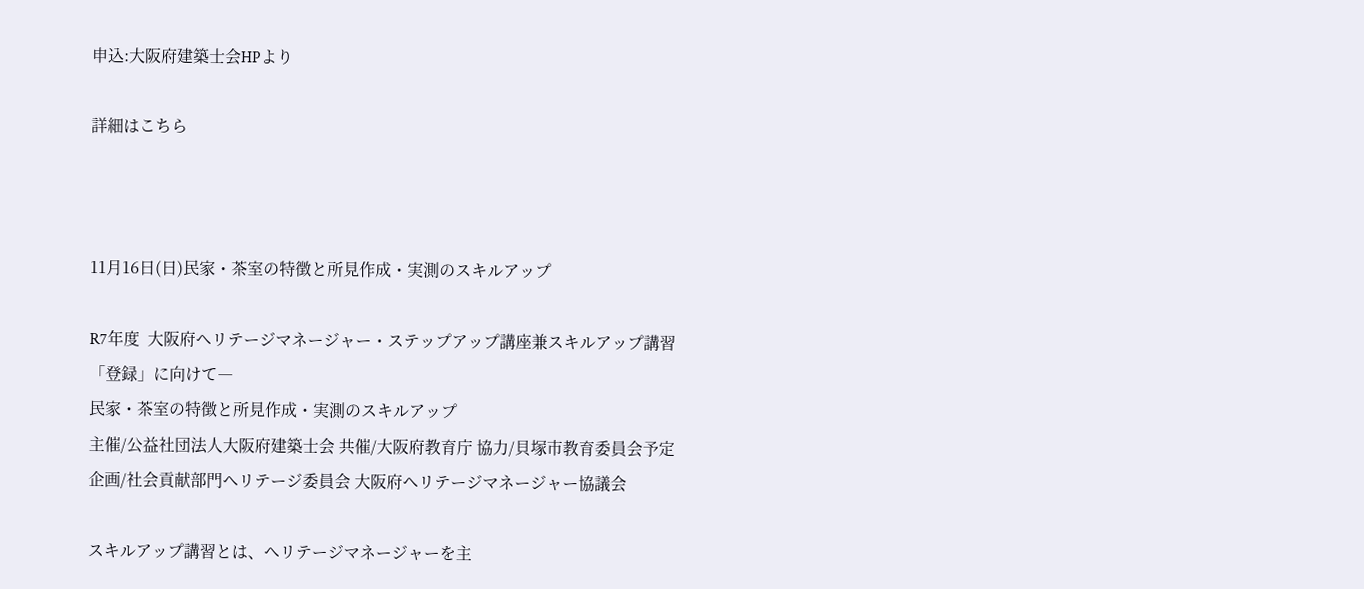申込:大阪府建築士会HPより

詳細はこちら



11月16日(日)民家・茶室の特徴と所見作成・実測のスキルアップ

R7年度  大阪府ヘリテージマネージャー・ステップアップ講座兼スキルアップ講習
「登録」に向けて―
民家・茶室の特徴と所見作成・実測のスキルアップ
主催/公益社団法人大阪府建築士会 共催/大阪府教育庁 協力/貝塚市教育委員会予定
企画/社会貢献部門ヘリテージ委員会 大阪府ヘリテージマネージャー協議会

スキルアップ講習とは、ヘリテージマネージャーを主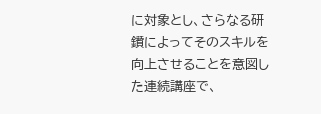に対象とし、さらなる研鑽によってそのスキルを向上させることを意図した連続講座で、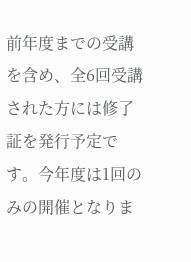前年度までの受講を含め、全6回受講された方には修了証を発行予定です。今年度は1回のみの開催となりま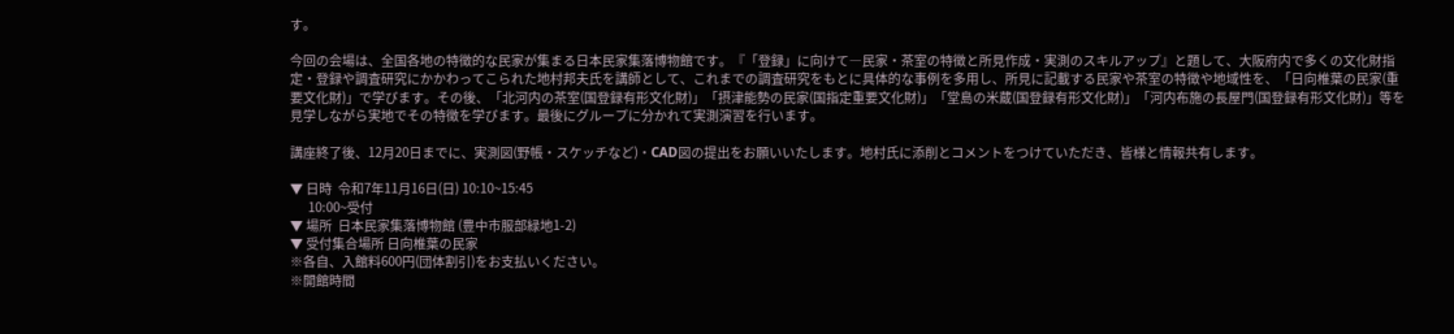す。

今回の会場は、全国各地の特徴的な民家が集まる日本民家集落博物館です。『「登録」に向けて―民家・茶室の特徴と所見作成・実測のスキルアップ』と題して、大阪府内で多くの文化財指定・登録や調査研究にかかわってこられた地村邦夫氏を講師として、これまでの調査研究をもとに具体的な事例を多用し、所見に記載する民家や茶室の特徴や地域性を、「日向椎葉の民家(重要文化財)」で学びます。その後、「北河内の茶室(国登録有形文化財)」「摂津能勢の民家(国指定重要文化財)」「堂島の米蔵(国登録有形文化財)」「河内布施の長屋門(国登録有形文化財)」等を見学しながら実地でその特徴を学びます。最後にグループに分かれて実測演習を行います。

講座終了後、12月20日までに、実測図(野帳・スケッチなど)・CAD図の提出をお願いいたします。地村氏に添削とコメントをつけていただき、皆様と情報共有します。

▼ 日時  令和7年11月16日(日) 10:10~15:45
      10:00~受付
▼ 場所  日本民家集落博物館 (豊中市服部緑地1-2)
▼ 受付集合場所 日向椎葉の民家
※各自、入館料600円(団体割引)をお支払いください。
※開館時間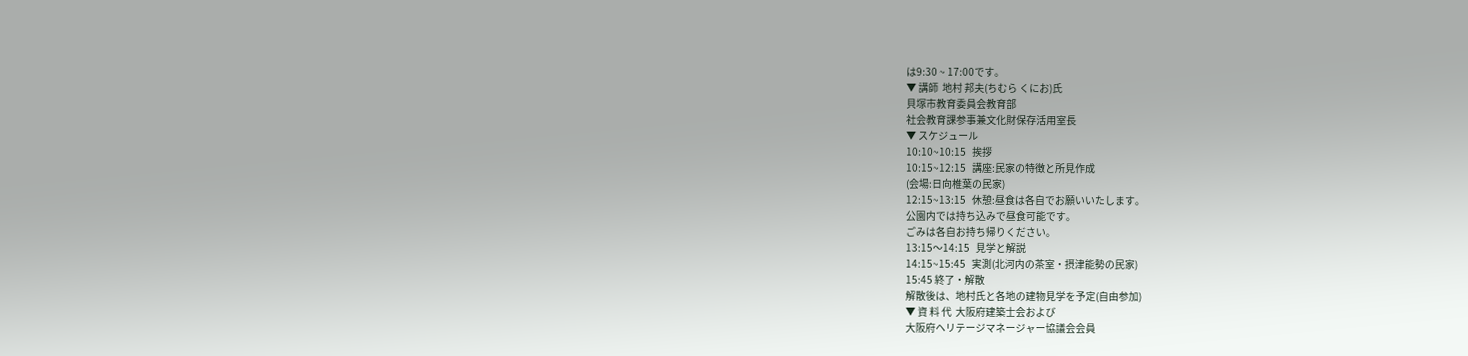は9:30 ~ 17:00です。
▼ 講師  地村 邦夫(ちむら くにお)氏
貝塚市教育委員会教育部
社会教育課参事兼文化財保存活用室長
▼ スケジュール
10:10~10:15   挨拶
10:15~12:15   講座:民家の特徴と所見作成
(会場:日向椎葉の民家)
12:15~13:15   休憩:昼食は各自でお願いいたします。
公園内では持ち込みで昼食可能です。
ごみは各自お持ち帰りください。
13:15〜14:15   見学と解説
14:15~15:45   実測(北河内の茶室・摂津能勢の民家)
15:45 終了・解散
解散後は、地村氏と各地の建物見学を予定(自由参加)
▼ 資 料 代  大阪府建築士会および
大阪府ヘリテージマネージャー協議会会員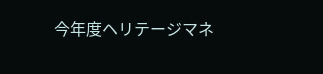今年度ヘリテージマネ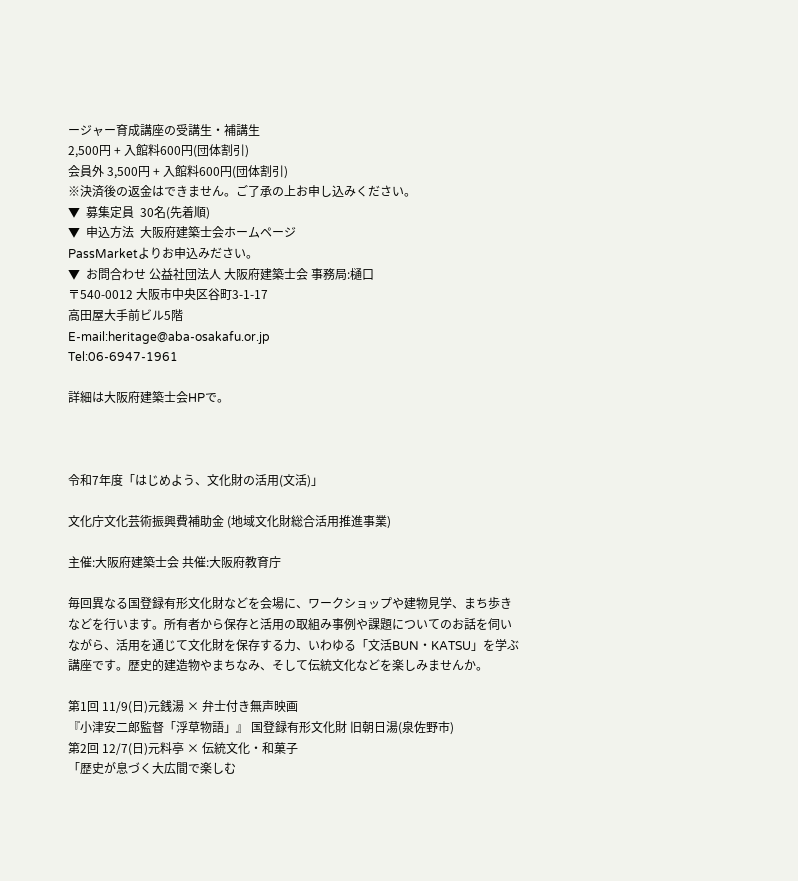ージャー育成講座の受講生・補講生
2,500円 + 入館料600円(団体割引)
会員外 3,500円 + 入館料600円(団体割引)
※決済後の返金はできません。ご了承の上お申し込みください。
▼  募集定員  30名(先着順)
▼  申込方法  大阪府建築士会ホームページ
PassMarketよりお申込みださい。
▼  お問合わせ 公益社団法人 大阪府建築士会 事務局:樋口
〒540-0012 大阪市中央区谷町3-1-17
高田屋大手前ビル5階
E-mail:heritage@aba-osakafu.or.jp
Tel:06-6947-1961

詳細は大阪府建築士会HPで。



令和7年度「はじめよう、文化財の活用(文活)」

文化庁文化芸術振興費補助金 (地域文化財総合活用推進事業)

主催:大阪府建築士会 共催:大阪府教育庁

毎回異なる国登録有形文化財などを会場に、ワークショップや建物見学、まち歩きなどを行います。所有者から保存と活用の取組み事例や課題についてのお話を伺いながら、活用を通じて文化財を保存する力、いわゆる「文活BUN・KATSU」を学ぶ講座です。歴史的建造物やまちなみ、そして伝統文化などを楽しみませんか。

第1回 11/9(日)元銭湯 × 弁士付き無声映画
『小津安二郎監督「浮草物語」』 国登録有形文化財 旧朝日湯(泉佐野市)
第2回 12/7(日)元料亭 × 伝統文化・和菓子
「歴史が息づく大広間で楽しむ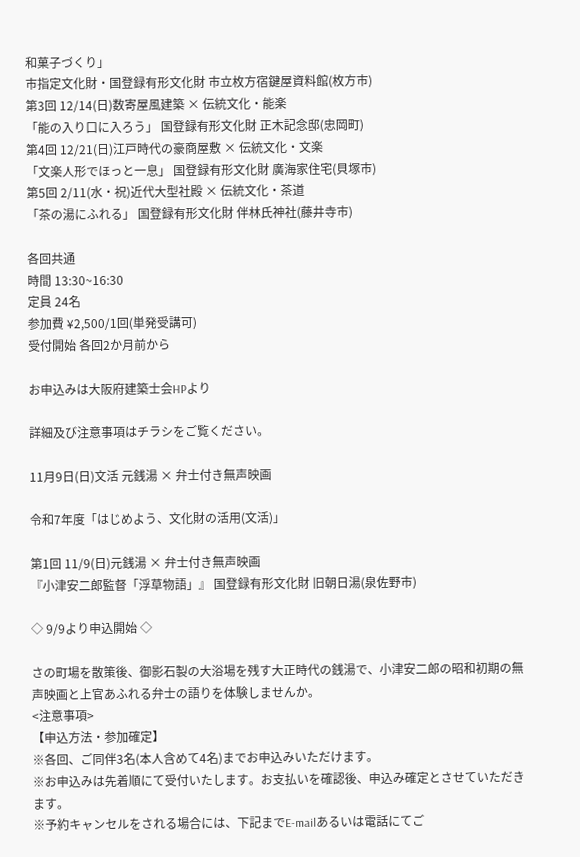和菓子づくり」
市指定文化財・国登録有形文化財 市立枚方宿鍵屋資料館(枚方市)
第3回 12/14(日)数寄屋風建築 × 伝統文化・能楽
「能の入り口に入ろう」 国登録有形文化財 正木記念邸(忠岡町)
第4回 12/21(日)江戸時代の豪商屋敷 × 伝統文化・文楽
「文楽人形でほっと一息」 国登録有形文化財 廣海家住宅(貝塚市)
第5回 2/11(水・祝)近代大型社殿 × 伝統文化・茶道
「茶の湯にふれる」 国登録有形文化財 伴林氏神社(藤井寺市)

各回共通
時間 13:30~16:30
定員 24名
参加費 ¥2,500/1回(単発受講可)
受付開始 各回2か月前から

お申込みは大阪府建築士会HPより

詳細及び注意事項はチラシをご覧ください。

11月9日(日)文活 元銭湯 × 弁士付き無声映画

令和7年度「はじめよう、文化財の活用(文活)」

第1回 11/9(日)元銭湯 × 弁士付き無声映画
『小津安二郎監督「浮草物語」』 国登録有形文化財 旧朝日湯(泉佐野市)

◇ 9/9より申込開始 ◇

さの町場を散策後、御影石製の大浴場を残す大正時代の銭湯で、小津安二郎の昭和初期の無声映画と上官あふれる弁士の語りを体験しませんか。
<注意事項>
【申込方法・参加確定】
※各回、ご同伴3名(本人含めて4名)までお申込みいただけます。
※お申込みは先着順にて受付いたします。お支払いを確認後、申込み確定とさせていただきます。
※予約キャンセルをされる場合には、下記までE-mailあるいは電話にてご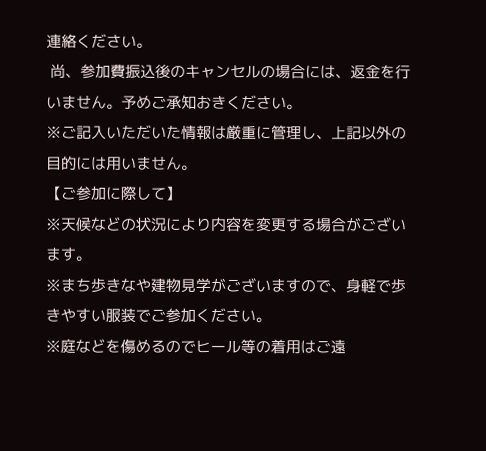連絡ください。
 尚、参加費振込後のキャンセルの場合には、返金を行いません。予めご承知おきください。
※ご記入いただいた情報は厳重に管理し、上記以外の目的には用いません。
【ご参加に際して】
※天候などの状況により内容を変更する場合がございます。
※まち歩きなや建物見学がございますので、身軽で歩きやすい服装でご参加ください。
※庭などを傷めるのでヒール等の着用はご遠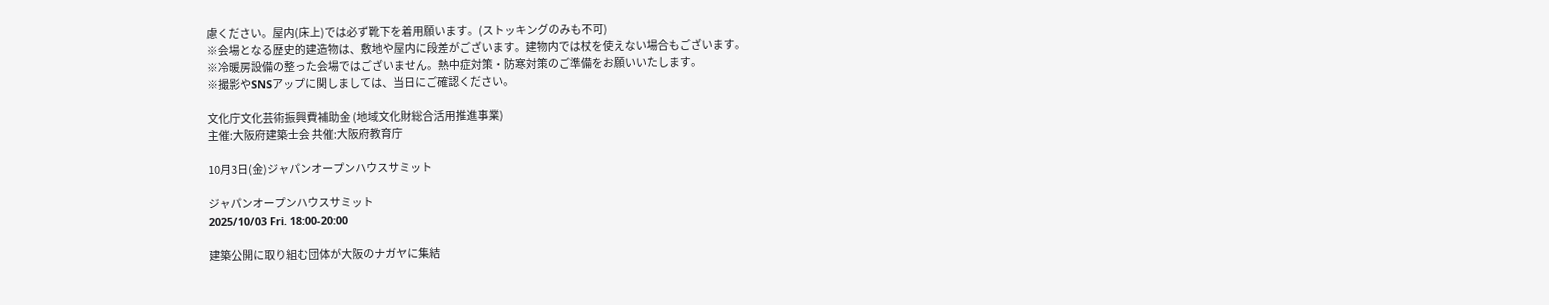慮ください。屋内(床上)では必ず靴下を着用願います。(ストッキングのみも不可)
※会場となる歴史的建造物は、敷地や屋内に段差がございます。建物内では杖を使えない場合もございます。
※冷暖房設備の整った会場ではございません。熱中症対策・防寒対策のご準備をお願いいたします。
※撮影やSNSアップに関しましては、当日にご確認ください。

文化庁文化芸術振興費補助金 (地域文化財総合活用推進事業)
主催:大阪府建築士会 共催:大阪府教育庁

10月3日(金)ジャパンオープンハウスサミット

ジャパンオープンハウスサミット
2025/10/03 Fri. 18:00-20:00

建築公開に取り組む団体が大阪のナガヤに集結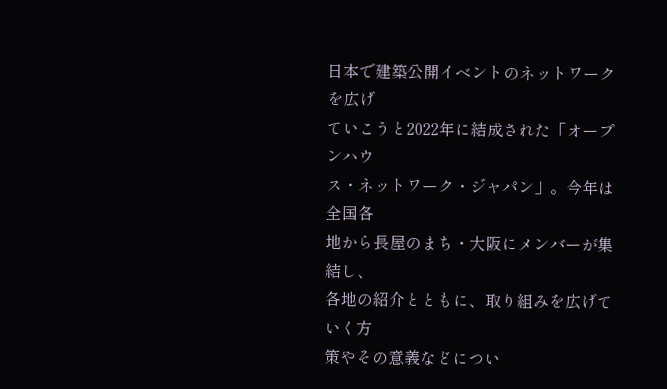日本で建築公開イベントのネットワークを広げ
ていこうと2022年に結成された「オープンハウ
ス・ネットワーク・ジャパン」。今年は全国各
地から長屋のまち・大阪にメンバーが集結し、
各地の紹介とともに、取り組みを広げていく方
策やその意義などについ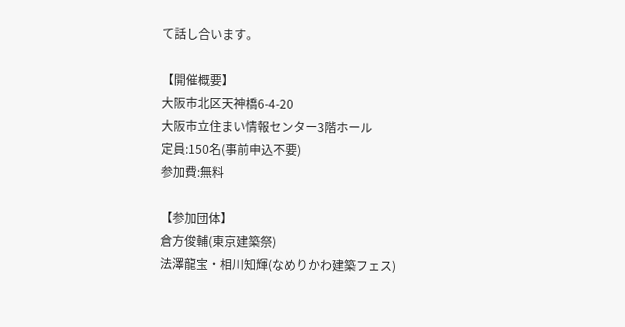て話し合います。

【開催概要】
大阪市北区天神橋6-4-20
大阪市立住まい情報センター3階ホール
定員:150名(事前申込不要)
参加費:無料

【参加団体】
倉方俊輔(東京建築祭)
法澤龍宝・相川知輝(なめりかわ建築フェス)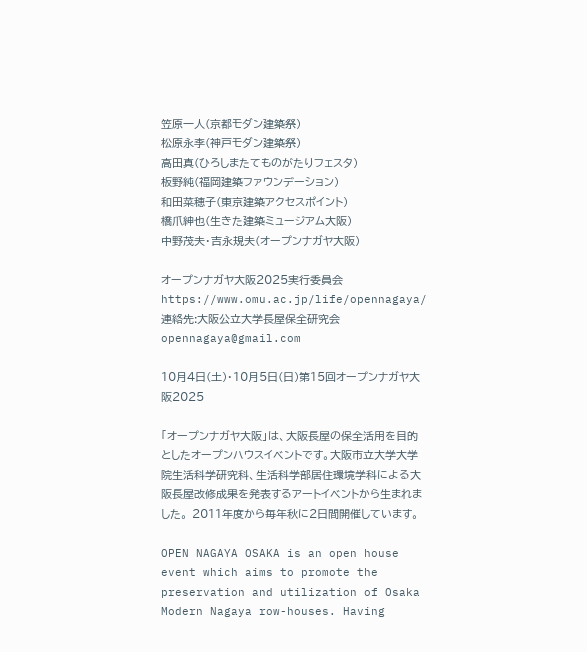笠原一人(京都モダン建築祭)
松原永李(神戸モダン建築祭)
高田真(ひろしまたてものがたりフェスタ)
板野純(福岡建築ファウンデーション)
和田菜穂子(東京建築アクセスポイント)
橋爪紳也(生きた建築ミュージアム大阪)
中野茂夫・吉永規夫(オープンナガヤ大阪)

オープンナガヤ大阪2025実行委員会
https://www.omu.ac.jp/life/opennagaya/
連絡先:大阪公立大学長屋保全研究会
opennagaya@gmail.com

10月4日(土)・10月5日(日)第15回オープンナガヤ大阪2025

「オープンナガヤ大阪」は、大阪長屋の保全活用を目的としたオープンハウスイベントです。大阪市立大学大学院生活科学研究科、生活科学部居住環境学科による大阪長屋改修成果を発表するアートイベントから生まれました。 2011年度から毎年秋に2日間開催しています。

OPEN NAGAYA OSAKA is an open house event which aims to promote the preservation and utilization of Osaka Modern Nagaya row-houses. Having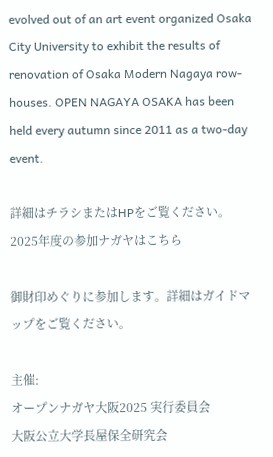evolved out of an art event organized Osaka City University to exhibit the results of renovation of Osaka Modern Nagaya row-houses. OPEN NAGAYA OSAKA has been held every autumn since 2011 as a two-day event.

詳細はチラシまたはHPをご覧ください。
2025年度の参加ナガヤはこちら

御財印めぐりに参加します。詳細はガイドマップをご覧ください。

主催:
オープンナガヤ大阪2025 実行委員会
大阪公立大学長屋保全研究会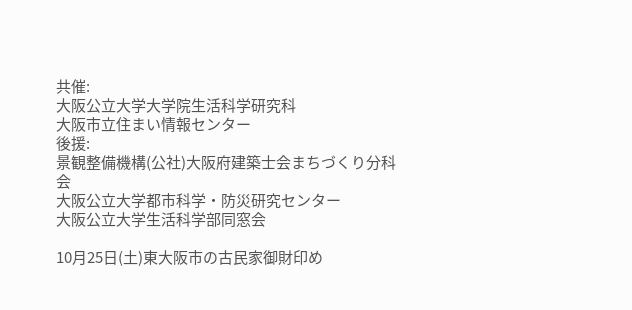共催:
大阪公立大学大学院生活科学研究科
大阪市立住まい情報センター
後援:
景観整備機構(公社)大阪府建築士会まちづくり分科会
大阪公立大学都市科学・防災研究センター
大阪公立大学生活科学部同窓会

10月25日(土)東大阪市の古民家御財印め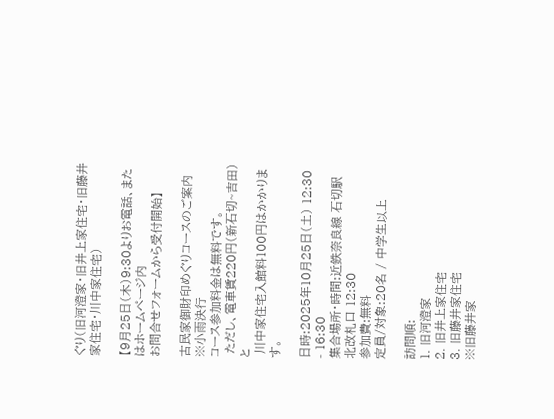ぐり(旧河澄家・旧井上家住宅・旧藤井家住宅・川中家住宅)

【9月25日(木)9:30よりお電話、またはホームページ内
お問合せフォームから受付開始】

古民家御財印めぐりコースのご案内 ※小雨決行
コース参加料金は無料です。
 ただし、電車賃220円(新石切~吉田)と
 川中家住宅入館料100円はかかります。

日時:2025年10月25日(土) 12:30 - 16:30
集合場所・時間:近鉄奈良線 石切駅 北改札口 12:30
参加費:無料
定員/対象:20名 / 中学生以上

訪問順:
1. 旧河澄家
2. 旧井上家住宅
3. 旧藤井家住宅
※旧藤井家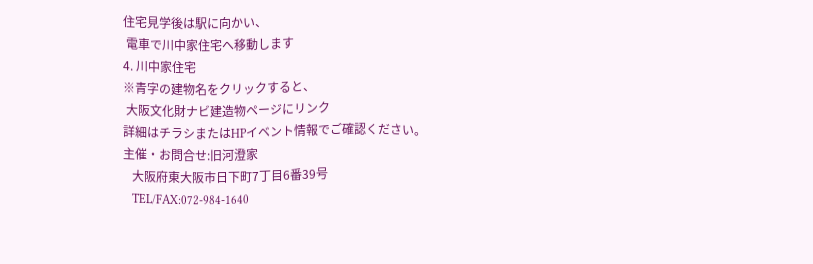住宅見学後は駅に向かい、
 電車で川中家住宅へ移動します
4. 川中家住宅
※青字の建物名をクリックすると、
 大阪文化財ナビ建造物ページにリンク
詳細はチラシまたはHPイベント情報でご確認ください。
主催・お問合せ:旧河澄家
   大阪府東大阪市日下町7丁目6番39号
   TEL/FAX:072-984-1640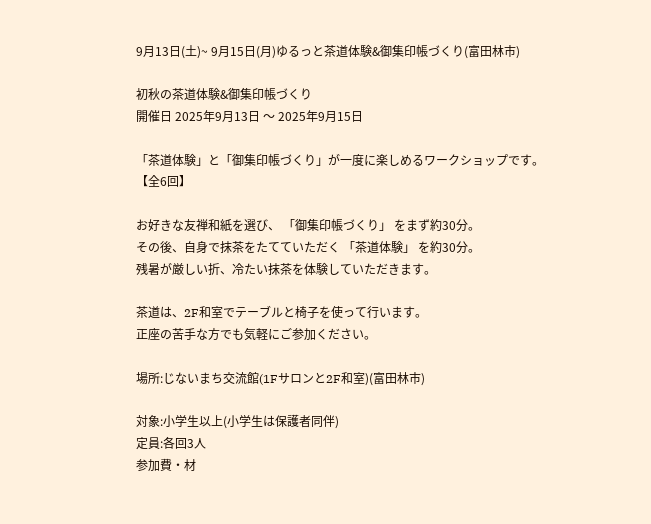9月13日(土)~ 9月15日(月)ゆるっと茶道体験&御集印帳づくり(富田林市)

初秋の茶道体験&御集印帳づくり
開催日 2025年9月13日 〜 2025年9月15日

「茶道体験」と「御集印帳づくり」が一度に楽しめるワークショップです。
【全6回】

お好きな友禅和紙を選び、 「御集印帳づくり」 をまず約30分。
その後、自身で抹茶をたてていただく 「茶道体験」 を約30分。
残暑が厳しい折、冷たい抹茶を体験していただきます。

茶道は、2F和室でテーブルと椅子を使って行います。
正座の苦手な方でも気軽にご参加ください。

場所:じないまち交流館(1Fサロンと2F和室)(富田林市)

対象:小学生以上(小学生は保護者同伴)
定員:各回3人
参加費・材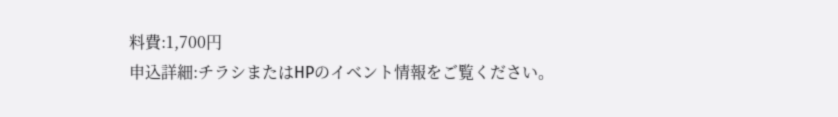料費:1,700円
申込詳細:チラシまたはHPのイベント情報をご覧ください。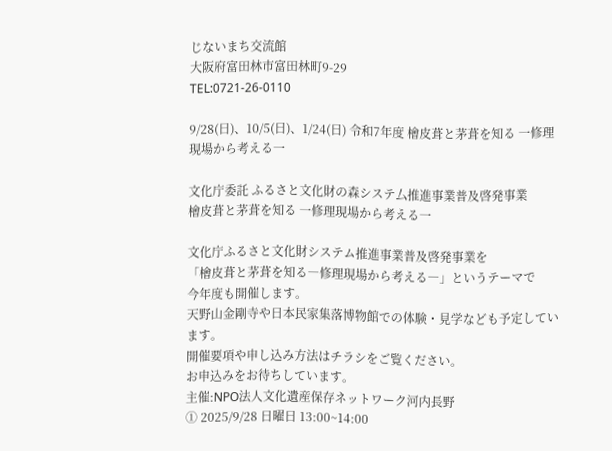じないまち交流館
大阪府富田林市富田林町9-29
TEL:0721-26-0110

9/28(日)、10/5(日)、1/24(日) 令和7年度 檜皮葺と茅葺を知る 一修理現場から考える一

文化庁委託 ふるさと文化財の森システ厶推進事業普及啓発事業
檜皮葺と茅葺を知る 一修理現場から考える一

文化庁ふるさと文化財システム推進事業普及啓発事業を
「檜皮葺と茅葺を知る―修理現場から考える―」というテーマで
今年度も開催します。
天野山金剛寺や日本民家集落博物館での体験・見学なども予定しています。
開催要項や申し込み方法はチラシをご覧ください。
お申込みをお待ちしています。
主催:NPO法人文化遺産保存ネットワーク河内長野
① 2025/9/28 日曜日 13:00~14:00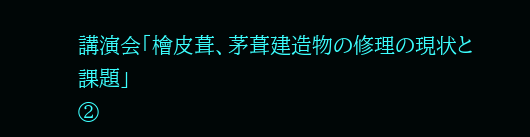講演会「檜皮葺、茅葺建造物の修理の現状と課題」
②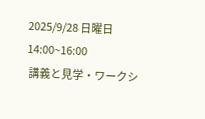2025/9/28 日曜日 14:00~16:00
 講義と見学・ワークシ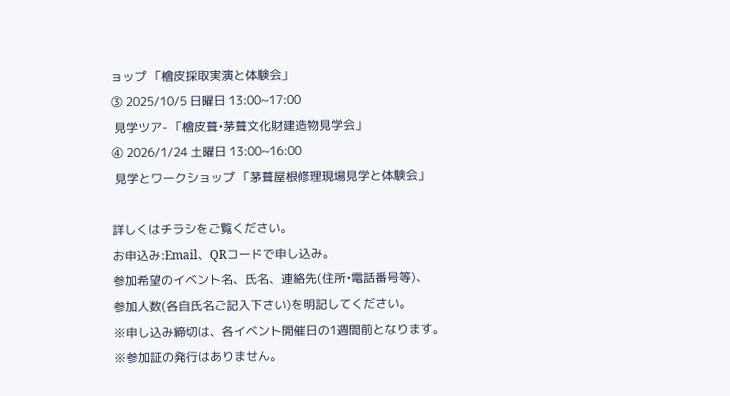ョップ 「檜皮採取実演と体験会」
③ 2025/10/5 日曜日 13:00~17:00
 見学ツア- 「檜皮葺•茅葺文化財建造物見学会」
④ 2026/1/24 土曜日 13:00~16:00
 見学とワークショップ 「茅葺屋根修理現場見学と体験会」

詳しくはチラシをご覧ください。
お申込み:Email、QRコードで申し込み。
参加希望のイベント名、氏名、連絡先(住所•電話番号等)、
参加人数(各自氏名ご記入下さい)を明記してください。
※申し込み締切は、各イベント開催日の1週間前となります。
※参加証の発行はありません。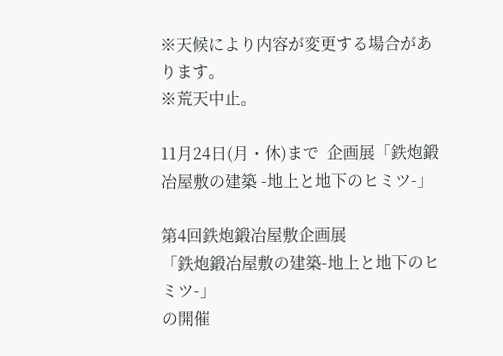※天候により内容が変更する場合があります。
※荒天中止。

11月24日(月・休)まで  企画展「鉄炮鍛冶屋敷の建築 -地上と地下のヒミツ-」

第4回鉄炮鍛冶屋敷企画展
「鉄炮鍛冶屋敷の建築-地上と地下のヒミツ-」
の開催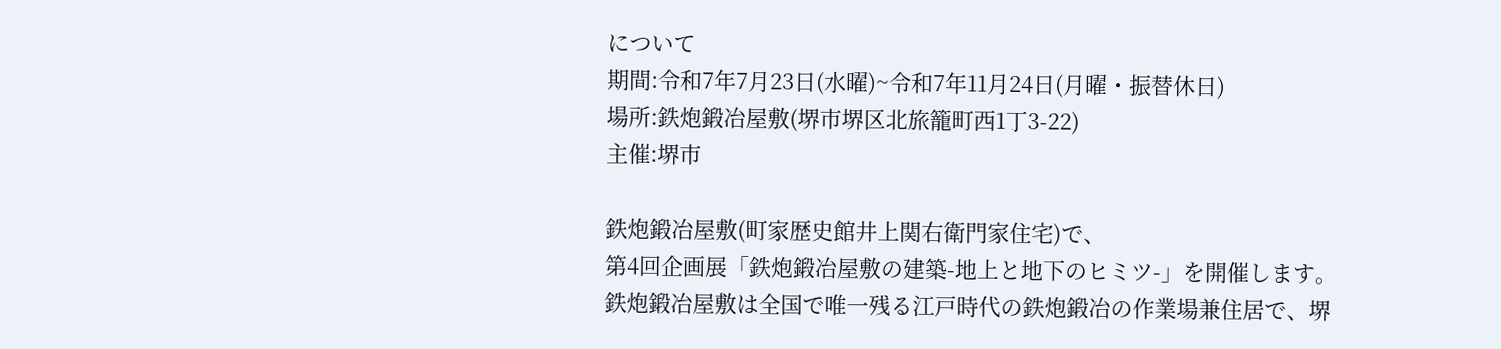について
期間:令和7年7月23日(水曜)~令和7年11月24日(月曜・振替休日)
場所:鉄炮鍛冶屋敷(堺市堺区北旅籠町西1丁3-22)
主催:堺市

鉄炮鍛冶屋敷(町家歴史館井上関右衛門家住宅)で、
第4回企画展「鉄炮鍛冶屋敷の建築-地上と地下のヒミツ-」を開催します。
鉄炮鍛冶屋敷は全国で唯一残る江戸時代の鉄炮鍛冶の作業場兼住居で、堺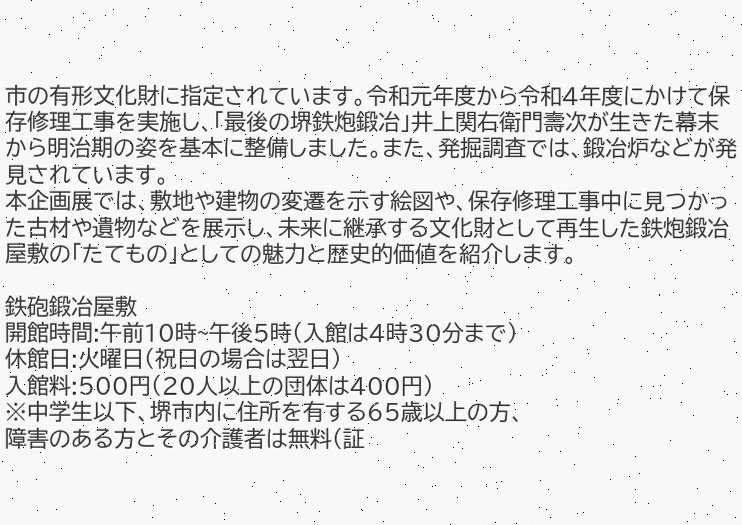市の有形文化財に指定されています。令和元年度から令和4年度にかけて保存修理工事を実施し、「最後の堺鉄炮鍛冶」井上関右衛門壽次が生きた幕末から明治期の姿を基本に整備しました。また、発掘調査では、鍛冶炉などが発見されています。
本企画展では、敷地や建物の変遷を示す絵図や、保存修理工事中に見つかった古材や遺物などを展示し、未来に継承する文化財として再生した鉄炮鍛冶屋敷の「たてもの」としての魅力と歴史的価値を紹介します。

鉄砲鍛冶屋敷
開館時間:午前10時~午後5時(入館は4時30分まで)
休館日:火曜日(祝日の場合は翌日)
入館料:500円(20人以上の団体は400円)
※中学生以下、堺市内に住所を有する65歳以上の方、
障害のある方とその介護者は無料(証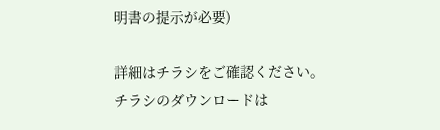明書の提示が必要)

詳細はチラシをご確認ください。
チラシのダウンロードは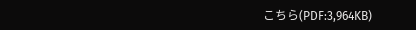こちら(PDF:3,964KB)